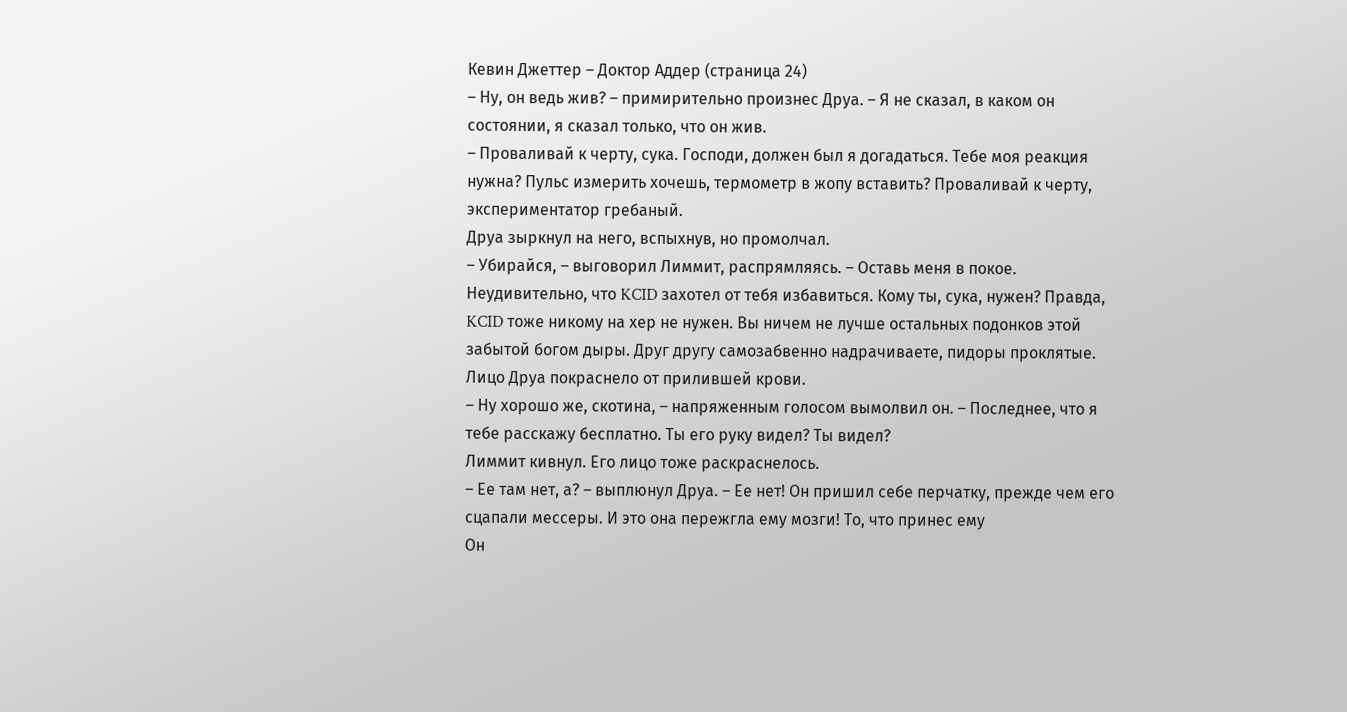Кевин Джеттер – Доктор Аддер (страница 24)
– Ну, он ведь жив? – примирительно произнес Друа. – Я не сказал, в каком он состоянии, я сказал только, что он жив.
– Проваливай к черту, сука. Господи, должен был я догадаться. Тебе моя реакция нужна? Пульс измерить хочешь, термометр в жопу вставить? Проваливай к черту, экспериментатор гребаный.
Друа зыркнул на него, вспыхнув, но промолчал.
– Убирайся, – выговорил Лиммит, распрямляясь. – Оставь меня в покое. Неудивительно, что KCID захотел от тебя избавиться. Кому ты, сука, нужен? Правда, KCID тоже никому на хер не нужен. Вы ничем не лучше остальных подонков этой забытой богом дыры. Друг другу самозабвенно надрачиваете, пидоры проклятые.
Лицо Друа покраснело от прилившей крови.
– Ну хорошо же, скотина, – напряженным голосом вымолвил он. – Последнее, что я тебе расскажу бесплатно. Ты его руку видел? Ты видел?
Лиммит кивнул. Его лицо тоже раскраснелось.
– Ее там нет, а? – выплюнул Друа. – Ее нет! Он пришил себе перчатку, прежде чем его сцапали мессеры. И это она пережгла ему мозги! То, что принес ему
Он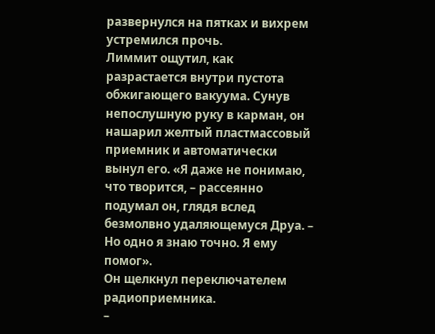развернулся на пятках и вихрем устремился прочь.
Лиммит ощутил, как разрастается внутри пустота обжигающего вакуума. Сунув непослушную руку в карман, он нашарил желтый пластмассовый приемник и автоматически вынул его. «Я даже не понимаю, что творится, – рассеянно подумал он, глядя вслед безмолвно удаляющемуся Друа. – Но одно я знаю точно. Я ему помог».
Он щелкнул переключателем радиоприемника.
–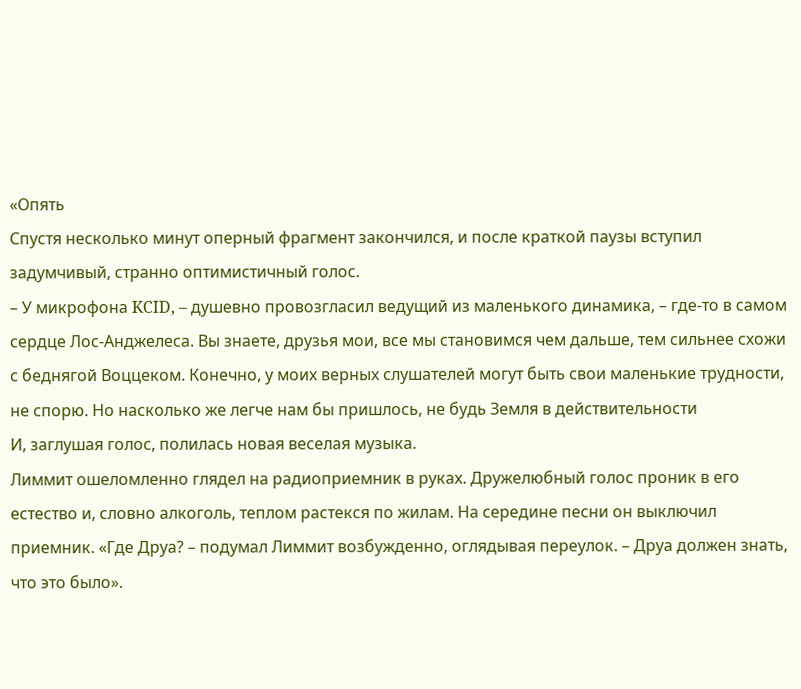«Опять
Спустя несколько минут оперный фрагмент закончился, и после краткой паузы вступил задумчивый, странно оптимистичный голос.
– У микрофона KCID, – душевно провозгласил ведущий из маленького динамика, – где-то в самом сердце Лос-Анджелеса. Вы знаете, друзья мои, все мы становимся чем дальше, тем сильнее схожи с беднягой Воццеком. Конечно, у моих верных слушателей могут быть свои маленькие трудности, не спорю. Но насколько же легче нам бы пришлось, не будь Земля в действительности
И, заглушая голос, полилась новая веселая музыка.
Лиммит ошеломленно глядел на радиоприемник в руках. Дружелюбный голос проник в его естество и, словно алкоголь, теплом растекся по жилам. На середине песни он выключил приемник. «Где Друа? – подумал Лиммит возбужденно, оглядывая переулок. – Друа должен знать, что это было».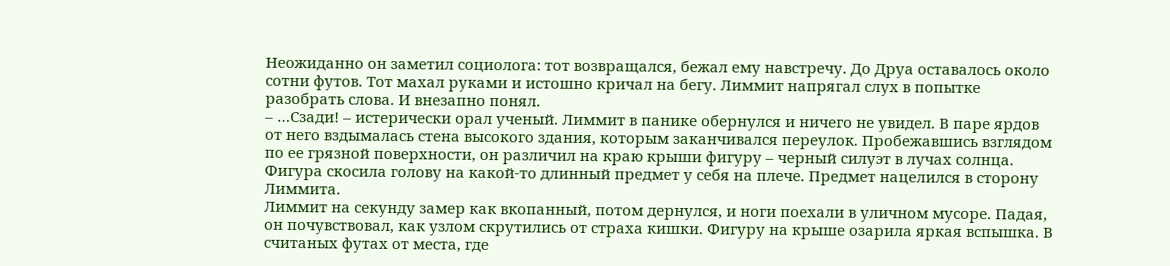Неожиданно он заметил социолога: тот возвращался, бежал ему навстречу. До Друа оставалось около сотни футов. Тот махал руками и истошно кричал на бегу. Лиммит напрягал слух в попытке разобрать слова. И внезапно понял.
– …Сзади! – истерически орал ученый. Лиммит в панике обернулся и ничего не увидел. В паре ярдов от него вздымалась стена высокого здания, которым заканчивался переулок. Пробежавшись взглядом по ее грязной поверхности, он различил на краю крыши фигуру – черный силуэт в лучах солнца. Фигура скосила голову на какой-то длинный предмет у себя на плече. Предмет нацелился в сторону Лиммита.
Лиммит на секунду замер как вкопанный, потом дернулся, и ноги поехали в уличном мусоре. Падая, он почувствовал, как узлом скрутились от страха кишки. Фигуру на крыше озарила яркая вспышка. В считаных футах от места, где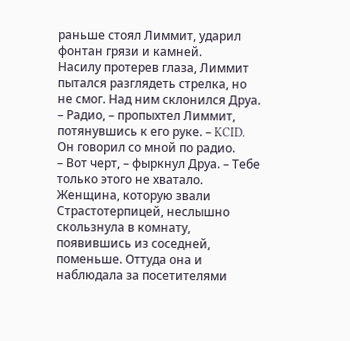раньше стоял Лиммит, ударил фонтан грязи и камней.
Насилу протерев глаза, Лиммит пытался разглядеть стрелка, но не смог. Над ним склонился Друа.
– Радио, – пропыхтел Лиммит, потянувшись к его руке. – KCID. Он говорил со мной по радио.
– Вот черт, – фыркнул Друа. – Тебе только этого не хватало.
Женщина, которую звали Страстотерпицей, неслышно скользнула в комнату, появившись из соседней, поменьше. Оттуда она и наблюдала за посетителями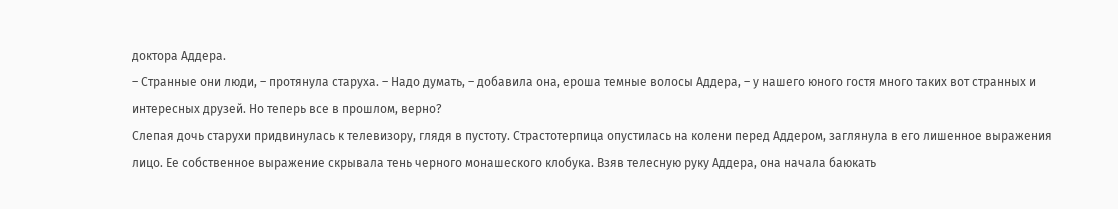доктора Аддера.
– Странные они люди, – протянула старуха. – Надо думать, – добавила она, ероша темные волосы Аддера, – у нашего юного гостя много таких вот странных и интересных друзей. Но теперь все в прошлом, верно?
Слепая дочь старухи придвинулась к телевизору, глядя в пустоту. Страстотерпица опустилась на колени перед Аддером, заглянула в его лишенное выражения лицо. Ее собственное выражение скрывала тень черного монашеского клобука. Взяв телесную руку Аддера, она начала баюкать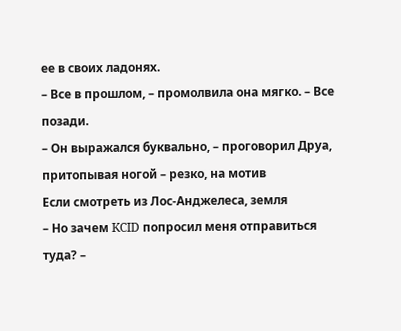ее в своих ладонях.
– Все в прошлом, – промолвила она мягко. – Все позади.
– Он выражался буквально, – проговорил Друа, притопывая ногой – резко, на мотив
Если смотреть из Лос-Анджелеса, земля
– Но зачем KCID попросил меня отправиться туда? –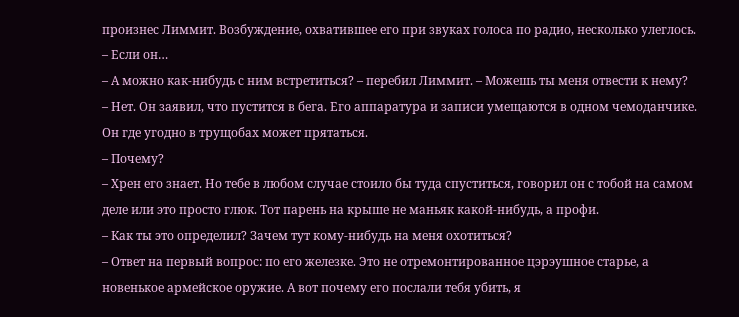произнес Лиммит. Возбуждение, охватившее его при звуках голоса по радио, несколько улеглось.
– Если он…
– А можно как-нибудь с ним встретиться? – перебил Лиммит. – Можешь ты меня отвести к нему?
– Нет. Он заявил, что пустится в бега. Его аппаратура и записи умещаются в одном чемоданчике. Он где угодно в трущобах может прятаться.
– Почему?
– Хрен его знает. Но тебе в любом случае стоило бы туда спуститься, говорил он с тобой на самом деле или это просто глюк. Тот парень на крыше не маньяк какой-нибудь, а профи.
– Как ты это определил? Зачем тут кому-нибудь на меня охотиться?
– Ответ на первый вопрос: по его железке. Это не отремонтированное цэрэушное старье, а новенькое армейское оружие. А вот почему его послали тебя убить, я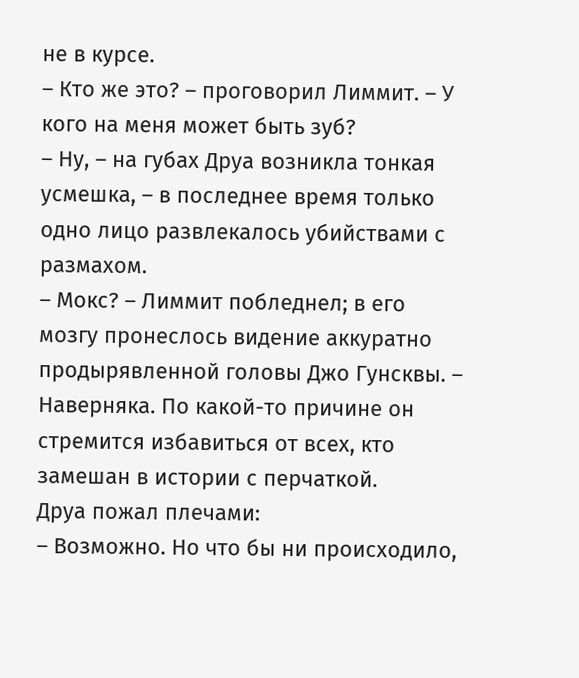не в курсе.
– Кто же это? – проговорил Лиммит. – У кого на меня может быть зуб?
– Ну, – на губах Друа возникла тонкая усмешка, – в последнее время только одно лицо развлекалось убийствами с размахом.
– Мокс? – Лиммит побледнел; в его мозгу пронеслось видение аккуратно продырявленной головы Джо Гунсквы. – Наверняка. По какой-то причине он стремится избавиться от всех, кто замешан в истории с перчаткой.
Друа пожал плечами:
– Возможно. Но что бы ни происходило,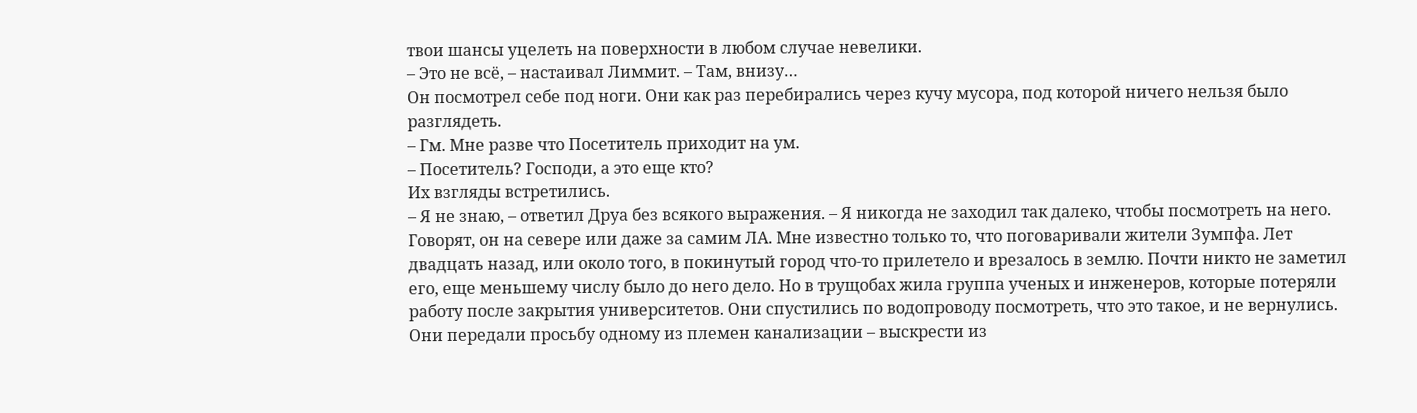твои шансы уцелеть на поверхности в любом случае невелики.
– Это не всё, – настаивал Лиммит. – Там, внизу…
Он посмотрел себе под ноги. Они как раз перебирались через кучу мусора, под которой ничего нельзя было разглядеть.
– Гм. Мне разве что Посетитель приходит на ум.
– Посетитель? Господи, а это еще кто?
Их взгляды встретились.
– Я не знаю, – ответил Друа без всякого выражения. – Я никогда не заходил так далеко, чтобы посмотреть на него. Говорят, он на севере или даже за самим ЛА. Мне известно только то, что поговаривали жители Зумпфа. Лет двадцать назад, или около того, в покинутый город что-то прилетело и врезалось в землю. Почти никто не заметил его, еще меньшему числу было до него дело. Но в трущобах жила группа ученых и инженеров, которые потеряли работу после закрытия университетов. Они спустились по водопроводу посмотреть, что это такое, и не вернулись. Они передали просьбу одному из племен канализации – выскрести из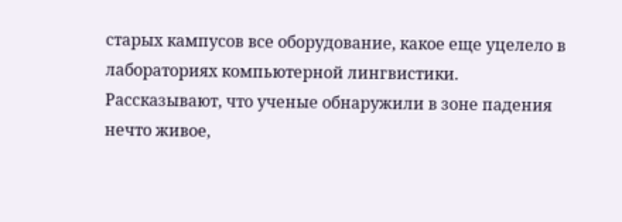старых кампусов все оборудование, какое еще уцелело в лабораториях компьютерной лингвистики. Рассказывают, что ученые обнаружили в зоне падения нечто живое,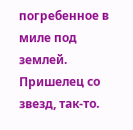погребенное в миле под землей. Пришелец со звезд, так-то.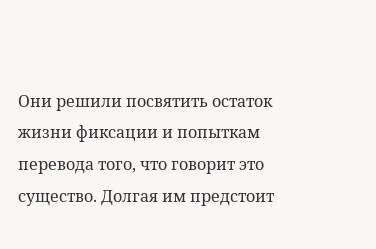Они решили посвятить остаток жизни фиксации и попыткам перевода того, что говорит это существо. Долгая им предстоит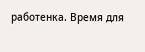работенка. Время для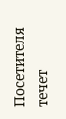Посетителя течет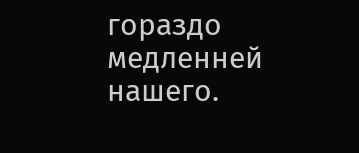гораздо медленней нашего.